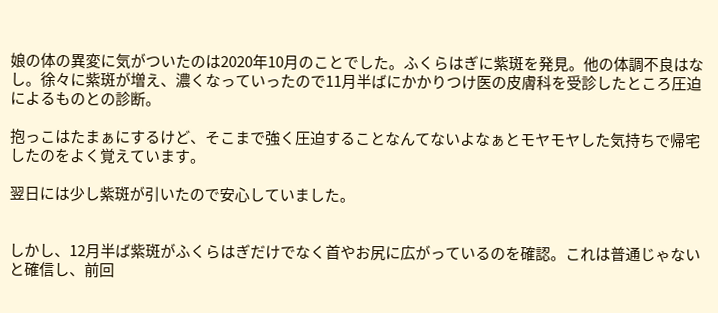娘の体の異変に気がついたのは2020年10月のことでした。ふくらはぎに紫斑を発見。他の体調不良はなし。徐々に紫斑が増え、濃くなっていったので11月半ばにかかりつけ医の皮膚科を受診したところ圧迫によるものとの診断。

抱っこはたまぁにするけど、そこまで強く圧迫することなんてないよなぁとモヤモヤした気持ちで帰宅したのをよく覚えています。

翌日には少し紫斑が引いたので安心していました。


しかし、12月半ば紫斑がふくらはぎだけでなく首やお尻に広がっているのを確認。これは普通じゃないと確信し、前回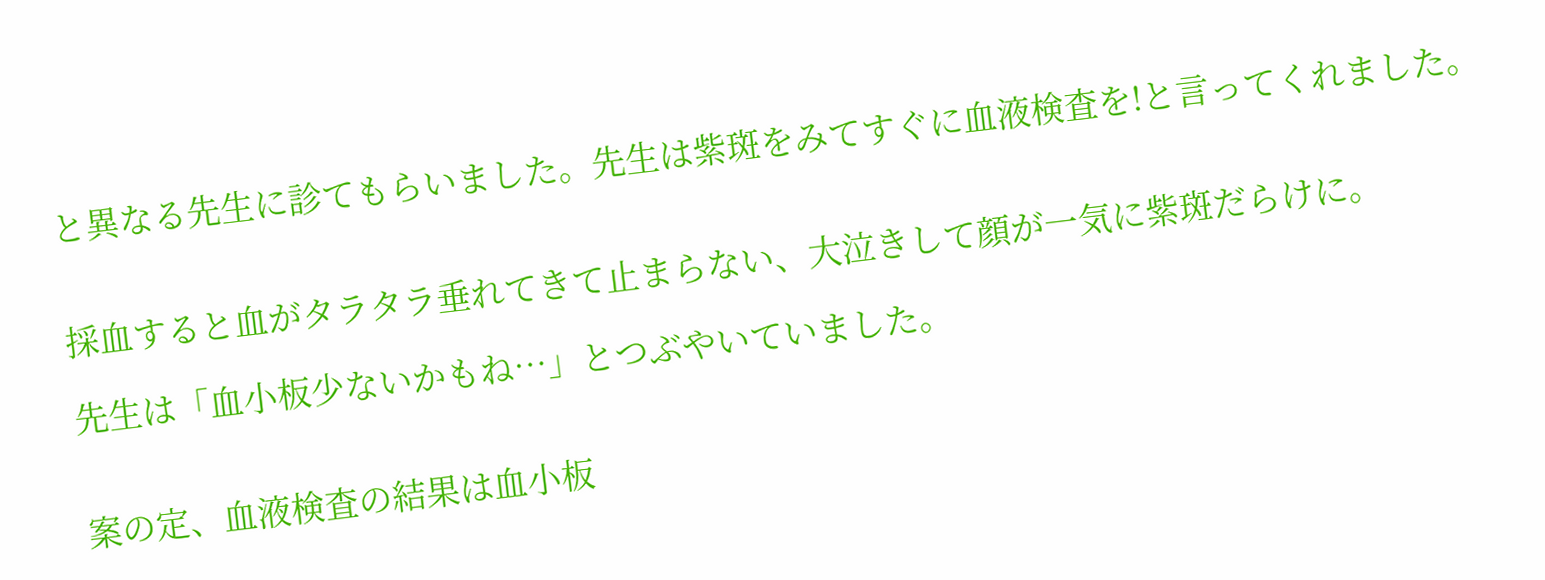と異なる先生に診てもらいました。先生は紫斑をみてすぐに血液検査を!と言ってくれました。


採血すると血がタラタラ垂れてきて止まらない、大泣きして顔が一気に紫斑だらけに。

先生は「血小板少ないかもね…」とつぶやいていました。


案の定、血液検査の結果は血小板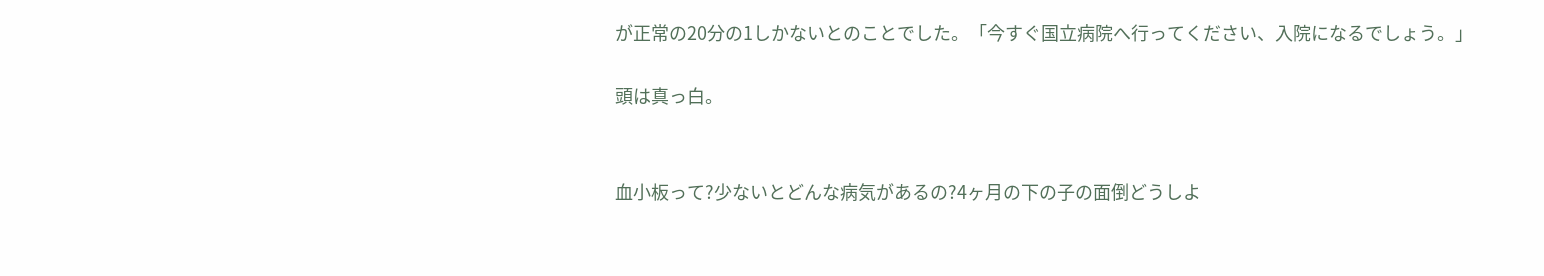が正常の20分の1しかないとのことでした。「今すぐ国立病院へ行ってください、入院になるでしょう。」

頭は真っ白。


血小板って?少ないとどんな病気があるの?4ヶ月の下の子の面倒どうしよ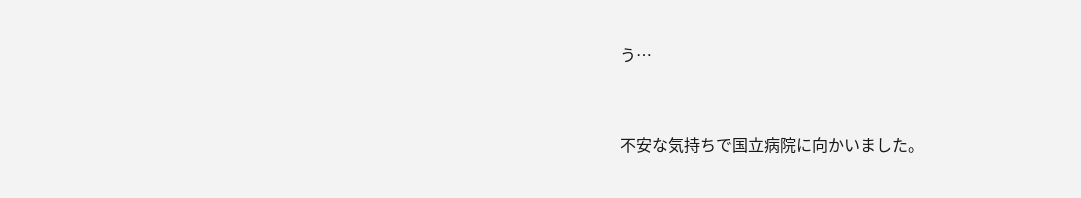う…


不安な気持ちで国立病院に向かいました。